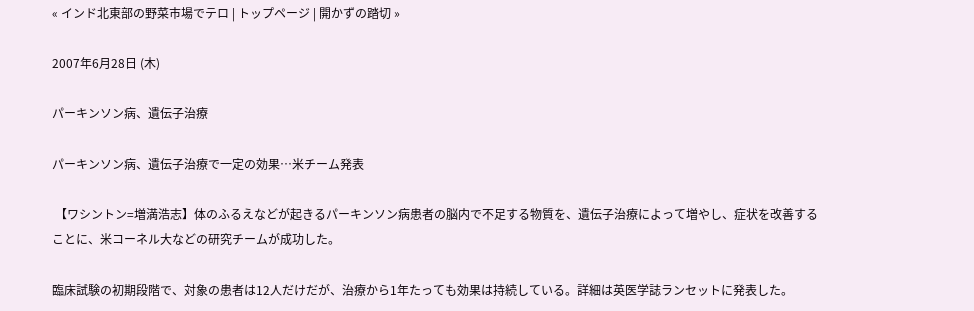« インド北東部の野菜市場でテロ | トップページ | 開かずの踏切 »

2007年6月28日 (木)

パーキンソン病、遺伝子治療

パーキンソン病、遺伝子治療で一定の効果…米チーム発表

 【ワシントン=増満浩志】体のふるえなどが起きるパーキンソン病患者の脳内で不足する物質を、遺伝子治療によって増やし、症状を改善することに、米コーネル大などの研究チームが成功した。

臨床試験の初期段階で、対象の患者は12人だけだが、治療から1年たっても効果は持続している。詳細は英医学誌ランセットに発表した。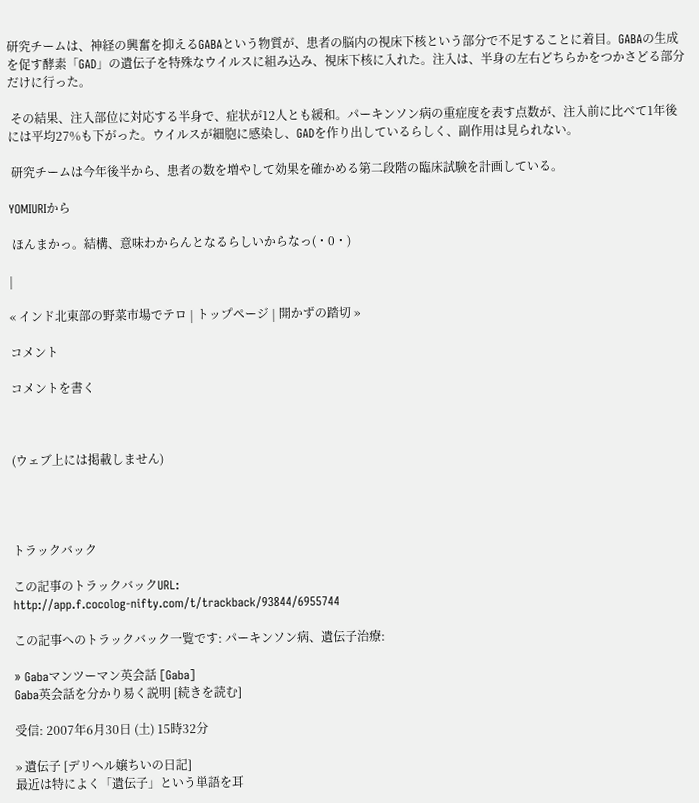研究チームは、神経の興奮を抑えるGABAという物質が、患者の脳内の視床下核という部分で不足することに着目。GABAの生成を促す酵素「GAD」の遺伝子を特殊なウイルスに組み込み、視床下核に入れた。注入は、半身の左右どちらかをつかさどる部分だけに行った。

 その結果、注入部位に対応する半身で、症状が12人とも緩和。パーキンソン病の重症度を表す点数が、注入前に比べて1年後には平均27%も下がった。ウイルスが細胞に感染し、GADを作り出しているらしく、副作用は見られない。

 研究チームは今年後半から、患者の数を増やして効果を確かめる第二段階の臨床試験を計画している。

YOMIURIから

 ほんまかっ。結構、意味わからんとなるらしいからなっ(・0・)

|

« インド北東部の野菜市場でテロ | トップページ | 開かずの踏切 »

コメント

コメントを書く



(ウェブ上には掲載しません)




トラックバック

この記事のトラックバックURL:
http://app.f.cocolog-nifty.com/t/trackback/93844/6955744

この記事へのトラックバック一覧です: パーキンソン病、遺伝子治療:

» Gabaマンツーマン英会話 [Gaba]
Gaba英会話を分かり易く説明 [続きを読む]

受信: 2007年6月30日 (土) 15時32分

» 遺伝子 [デリヘル嬢ちいの日記]
最近は特によく「遺伝子」という単語を耳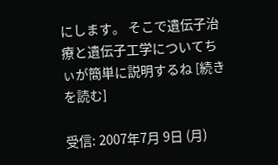にします。 そこで遺伝子治療と遺伝子工学についてちぃが簡単に説明するね [続きを読む]

受信: 2007年7月 9日 (月)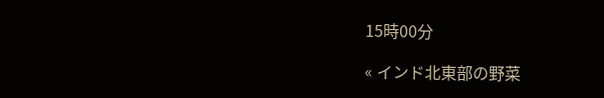15時00分

« インド北東部の野菜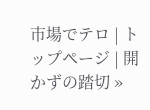市場でテロ | トップページ | 開かずの踏切 »